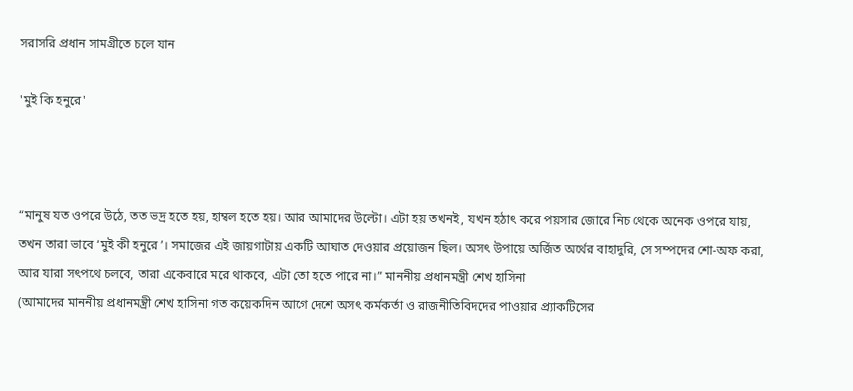সরাসরি প্রধান সামগ্রীতে চলে যান

'মুই কি হনুরে'



“মানুষ যত ওপরে উঠে, তত ভদ্র হতে হয়, হাম্বল হতে হয়। আর আমাদের উল্টো। এটা হয় তখনই, যখন হঠাৎ করে পয়সার জোরে নিচ থেকে অনেক ওপরে যায়, তখন তারা ভাবে ‘মুই কী হনুরে’। সমাজের এই জায়গাটায় একটি আঘাত দেওয়ার প্রয়োজন ছিল। অসৎ উপায়ে অর্জিত অর্থের বাহাদুরি, সে সম্পদের শো-অফ করা, আর যারা সৎপথে চলবে, তারা একেবারে মরে থাকবে, এটা তো হতে পারে না।” মাননীয় প্রধানমন্ত্রী শেখ হাসিনা
(আমাদের মাননীয় প্রধানমন্ত্রী শেখ হাসিনা গত কয়েকদিন আগে দেশে অসৎ কর্মকর্তা ও রাজনীতিবিদদের পাওয়ার প্র্যাকটিসের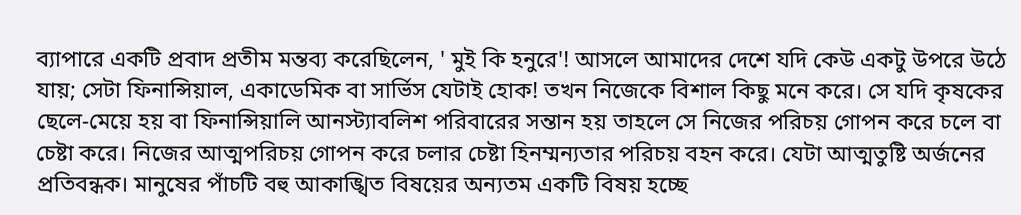ব্যাপারে একটি প্রবাদ প্রতীম মন্তব্য করেছিলেন, ' মুই কি হনুরে'! আসলে আমাদের দেশে যদি কেউ একটু উপরে উঠে যায়; সেটা ফিনান্সিয়াল, একাডেমিক বা সার্ভিস যেটাই হোক! তখন নিজেকে বিশাল কিছু মনে করে। সে যদি কৃষকের ছেলে-মেয়ে হয় বা ফিনান্সিয়ালি আনস্ট্যাবলিশ পরিবারের সন্তান হয় তাহলে সে নিজের পরিচয় গোপন করে চলে বা চেষ্টা করে। নিজের আত্মপরিচয় গোপন করে চলার চেষ্টা হিনম্মন্যতার পরিচয় বহন করে। যেটা আত্মতুষ্টি অর্জনের প্রতিবন্ধক। মানুষের পাঁচটি বহু আকাঙ্খিত বিষয়ের অন্যতম একটি বিষয় হচ্ছে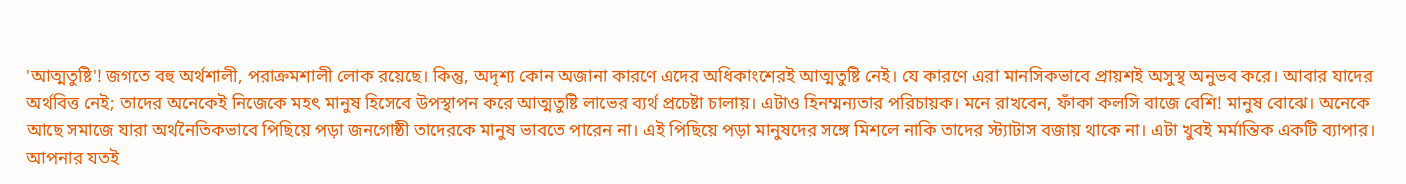'আত্মতুষ্টি'! জগতে বহু অর্থশালী, পরাক্রমশালী লোক রয়েছে। কিন্তু, অদৃশ্য কোন অজানা কারণে এদের অধিকাংশেরই আত্মতুষ্টি নেই। যে কারণে এরা মানসিকভাবে প্রায়শই অসুস্থ অনুভব করে। আবার যাদের অর্থবিত্ত নেই; তাদের অনেকেই নিজেকে মহৎ মানুষ হিসেবে উপস্থাপন করে আত্মতুষ্টি লাভের ব্যর্থ প্রচেষ্টা চালায়। এটাও হিনম্মন্যতার পরিচায়ক। মনে রাখবেন, ফাঁকা কলসি বাজে বেশি! মানুষ বোঝে। অনেকে আছে সমাজে যারা অর্থনৈতিকভাবে পিছিয়ে পড়া জনগোষ্ঠী তাদেরকে মানুষ ভাবতে পারেন না। এই পিছিয়ে পড়া মানুষদের সঙ্গে মিশলে নাকি তাদের স্ট্যাটাস বজায় থাকে না। এটা খুবই মর্মান্তিক একটি ব্যাপার। আপনার যতই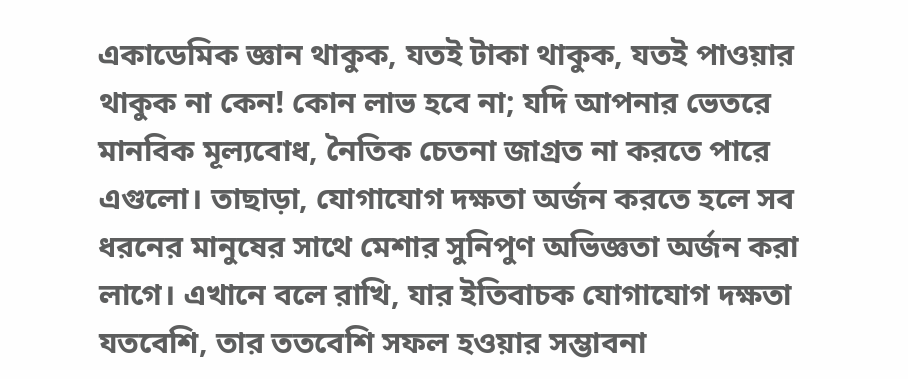একাডেমিক জ্ঞান থাকুক, যতই টাকা থাকুক, যতই পাওয়ার থাকুক না কেন! কোন লাভ হবে না; যদি আপনার ভেতরে মানবিক মূল্যবোধ, নৈতিক চেতনা জাগ্রত না করতে পারে এগুলো। তাছাড়া, যোগাযোগ দক্ষতা অর্জন করতে হলে সব ধরনের মানুষের সাথে মেশার সুনিপুণ অভিজ্ঞতা অর্জন করা লাগে। এখানে বলে রাখি, যার ইতিবাচক যোগাযোগ দক্ষতা যতবেশি, তার ততবেশি সফল হওয়ার সম্ভাবনা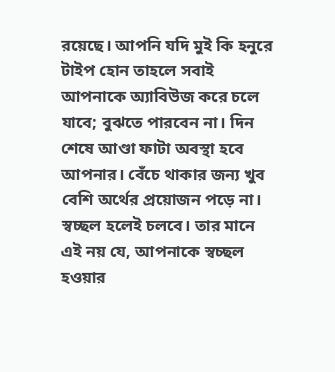রয়েছে। আপনি যদি মুই কি হনুরে টাইপ হোন তাহলে সবাই আপনাকে অ্যাবিউজ করে চলে যাবে; বুঝতে পারবেন না। দিন শেষে আণ্ডা ফাটা অবস্থা হবে আপনার। বেঁচে থাকার জন্য খুব বেশি অর্থের প্রয়োজন পড়ে না। স্বচ্ছল হলেই চলবে। তার মানে এই নয় যে, আপনাকে স্বচ্ছল হওয়ার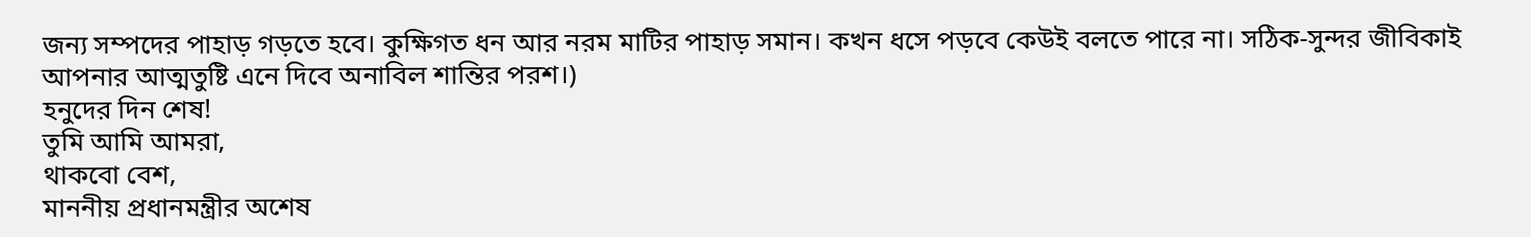জন্য সম্পদের পাহাড় গড়তে হবে। কুক্ষিগত ধন আর নরম মাটির পাহাড় সমান। কখন ধসে পড়বে কেউই বলতে পারে না। সঠিক-সুন্দর জীবিকাই আপনার আত্মতুষ্টি এনে দিবে অনাবিল শান্তির পরশ।)
হনুদের দিন শেষ!
তুমি আমি আমরা,
থাকবো বেশ,
মাননীয় প্রধানমন্ত্রীর অশেষ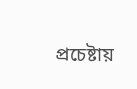প্রচেষ্টায়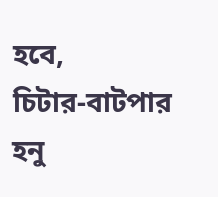হবে,
চিটার-বাটপার হনু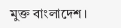মুক্ত বাংলাদেশ।